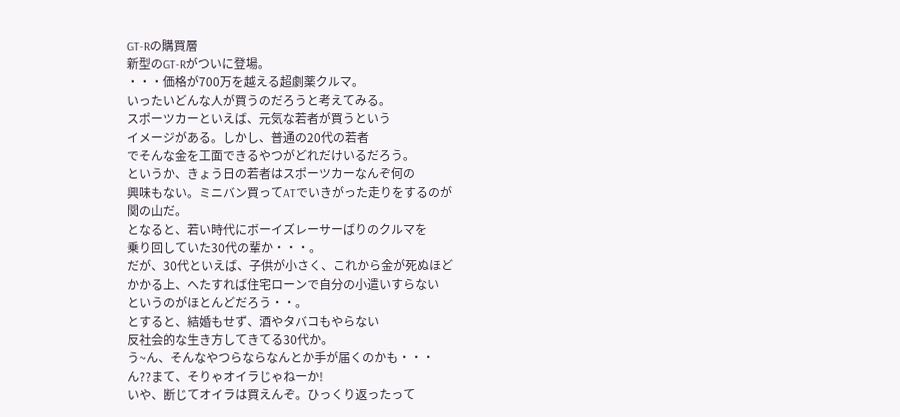GT-Rの購買層
新型のGT-Rがついに登場。
・・・価格が700万を越える超劇薬クルマ。
いったいどんな人が買うのだろうと考えてみる。
スポーツカーといえば、元気な若者が買うという
イメージがある。しかし、普通の20代の若者
でそんな金を工面できるやつがどれだけいるだろう。
というか、きょう日の若者はスポーツカーなんぞ何の
興味もない。ミニバン買ってATでいきがった走りをするのが
関の山だ。
となると、若い時代にボーイズレーサーばりのクルマを
乗り回していた30代の輩か・・・。
だが、30代といえば、子供が小さく、これから金が死ぬほど
かかる上、へたすれば住宅ローンで自分の小遣いすらない
というのがほとんどだろう・・。
とすると、結婚もせず、酒やタバコもやらない
反社会的な生き方してきてる30代か。
う~ん、そんなやつらならなんとか手が届くのかも・・・
ん??まて、そりゃオイラじゃねーか!
いや、断じてオイラは買えんぞ。ひっくり返ったって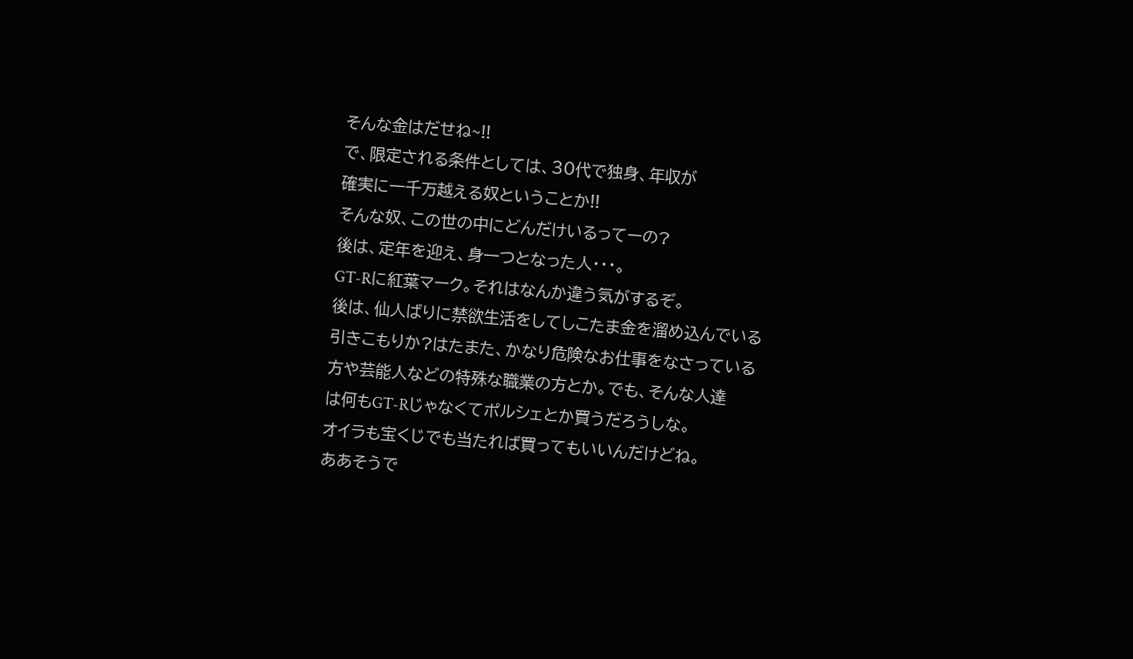そんな金はだせね~!!
で、限定される条件としては、30代で独身、年収が
確実に一千万越える奴ということか!!
そんな奴、この世の中にどんだけいるってーの?
後は、定年を迎え、身一つとなった人・・・。
GT-Rに紅葉マーク。それはなんか違う気がするぞ。
後は、仙人ばりに禁欲生活をしてしこたま金を溜め込んでいる
引きこもりか?はたまた、かなり危険なお仕事をなさっている
方や芸能人などの特殊な職業の方とか。でも、そんな人達
は何もGT-Rじゃなくてポルシェとか買うだろうしな。
オイラも宝くじでも当たれば買ってもいいんだけどね。
ああそうで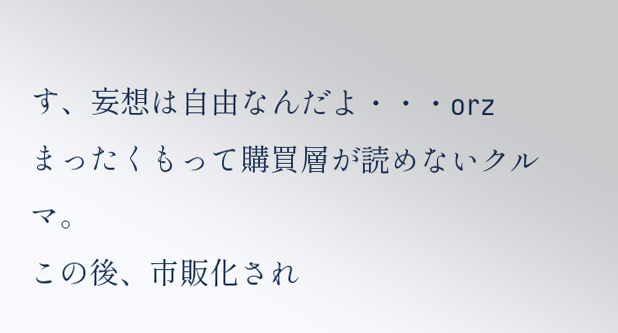す、妄想は自由なんだよ・・・orz
まったくもって購買層が読めないクルマ。
この後、市販化され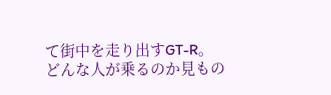て街中を走り出すGT-R。
どんな人が乗るのか見もの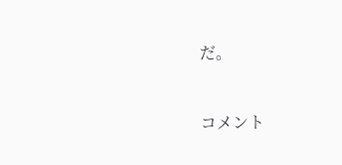だ。



コメント